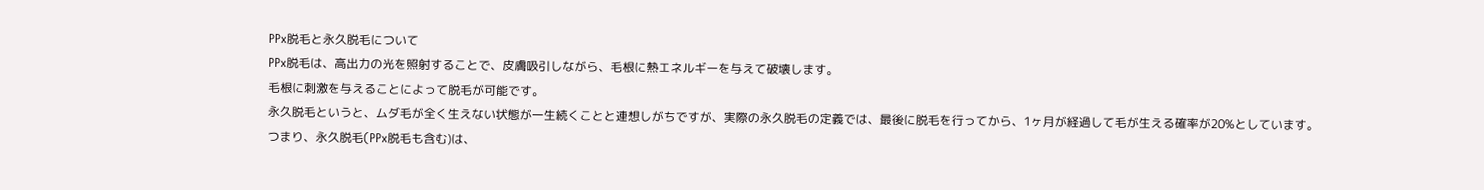PPx脱毛と永久脱毛について
PPx脱毛は、高出力の光を照射することで、皮膚吸引しながら、毛根に熱エネルギーを与えて破壊します。
毛根に刺激を与えることによって脱毛が可能です。
永久脱毛というと、ムダ毛が全く生えない状態が一生続くことと連想しがちですが、実際の永久脱毛の定義では、最後に脱毛を行ってから、1ヶ月が経過して毛が生える確率が20%としています。
つまり、永久脱毛(PPx脱毛も含む)は、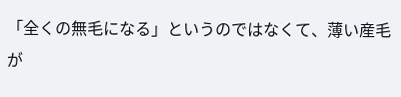「全くの無毛になる」というのではなくて、薄い産毛が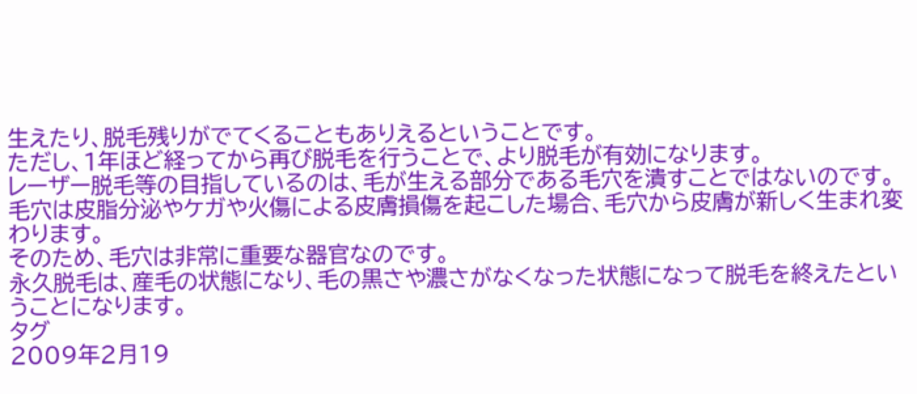生えたり、脱毛残りがでてくることもありえるということです。
ただし、1年ほど経ってから再び脱毛を行うことで、より脱毛が有効になります。
レーザー脱毛等の目指しているのは、毛が生える部分である毛穴を潰すことではないのです。
毛穴は皮脂分泌やケガや火傷による皮膚損傷を起こした場合、毛穴から皮膚が新しく生まれ変わります。
そのため、毛穴は非常に重要な器官なのです。
永久脱毛は、産毛の状態になり、毛の黒さや濃さがなくなった状態になって脱毛を終えたということになります。
タグ
2009年2月19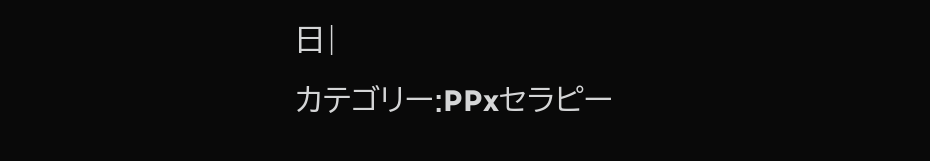日|
カテゴリー:PPxセラピー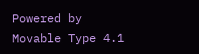Powered by
Movable Type 4.1